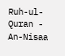Ruh-ul-Quran - An-Nisaa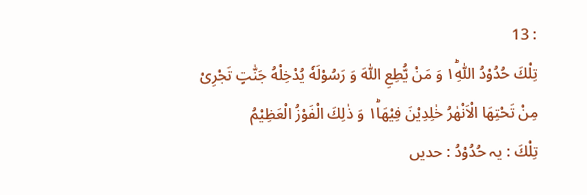: 13
تِلْكَ حُدُوْدُ اللّٰهِ١ؕ وَ مَنْ یُّطِعِ اللّٰهَ وَ رَسُوْلَهٗ یُدْخِلْهُ جَنّٰتٍ تَجْرِیْ مِنْ تَحْتِهَا الْاَنْهٰرُ خٰلِدِیْنَ فِیْهَا١ؕ وَ ذٰلِكَ الْفَوْزُ الْعَظِیْمُ
تِلْكَ : یہ حُدُوْدُ : حدیں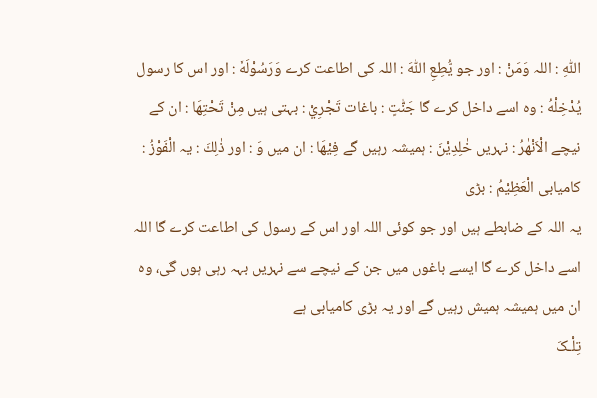اللّٰهِ : اللہ وَمَنْ : اور جو يُّطِعِ اللّٰهَ : اللہ کی اطاعت کرے وَرَسُوْلَهٗ : اور اس کا رسول يُدْخِلْهُ : وہ اسے داخل کرے گا جَنّٰتٍ : باغات تَجْرِيْ : بہتی ہیں مِنْ تَحْتِھَا : ان کے نیچے الْاَنْھٰرُ : نہریں خٰلِدِيْنَ : ہمیشہ رہیں گے فِيْھَا : ان میں وَ : اور ذٰلِكَ : یہ الْفَوْزُ : کامیابی الْعَظِيْمُ : بڑی
یہ اللہ کے ضابطے ہیں اور جو کوئی اللہ اور اس کے رسول کی اطاعت کرے گا اللہ اسے داخل کرے گا ایسے باغوں میں جن کے نیچے سے نہریں بہہ رہی ہوں گی، وہ ان میں ہمیشہ ہمیش رہیں گے اور یہ بڑی کامیابی ہے
تِلْـکَ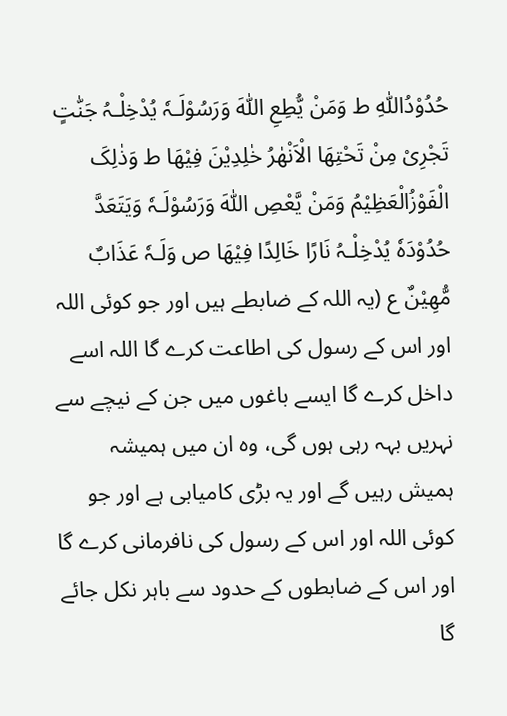حُدُوْدُاللّٰہِ ط وَمَنْ یُّطِعِ اللّٰہَ وَرَسُوْلَـہٗ یُدْخِلْـہُ جَنّٰتٍ تَجْرِیْ مِنْ تَحْتِھَا الْاَنْھٰرُ خٰلِدِیْنَ فِیْھَا ط وَذٰلِکَ الْفَوْزُالْعَظِیْمُ وَمَنْ یَّعْصِ اللّٰہَ وَرَسُوْلَـہٗ وَیَتَعَدَّ حُدُوْدَہٗ یُدْخِلْـہُ نَارًا خَالِدًا فِیْھَا ص وَلَـہٗ عَذَابٌ مُّھِیْنٌ ع (یہ اللہ کے ضابطے ہیں اور جو کوئی اللہ اور اس کے رسول کی اطاعت کرے گا اللہ اسے داخل کرے گا ایسے باغوں میں جن کے نیچے سے نہریں بہہ رہی ہوں گی، وہ ان میں ہمیشہ ہمیش رہیں گے اور یہ بڑی کامیابی ہے اور جو کوئی اللہ اور اس کے رسول کی نافرمانی کرے گا اور اس کے ضابطوں کے حدود سے باہر نکل جائے گا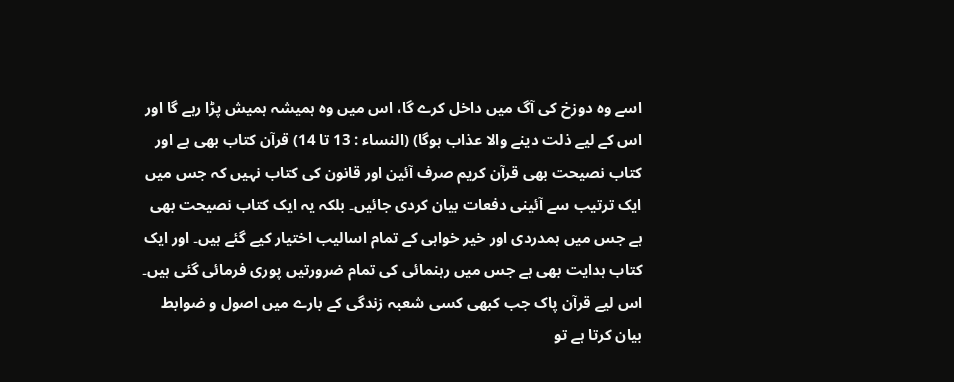اسے وہ دوزخ کی آگ میں داخل کرے گا، اس میں وہ ہمیشہ ہمیش پڑا رہے گا اور اس کے لیے ذلت دینے والا عذاب ہوگا) (النساء : 13 تا 14) قرآن کتاب بھی ہے اور کتاب نصیحت بھی قرآن کریم صرف آئین اور قانون کی کتاب نہیں کہ جس میں ایک ترتیب سے آئینی دفعات بیان کردی جائیں۔ بلکہ یہ ایک کتاب نصیحت بھی ہے جس میں ہمدردی اور خیر خواہی کے تمام اسالیب اختیار کیے گئے ہیں۔ اور ایک کتاب ہدایت بھی ہے جس میں رہنمائی کی تمام ضرورتیں پوری فرمائی گئی ہیں۔ اس لیے قرآن پاک جب کبھی کسی شعبہ زندگی کے بارے میں اصول و ضوابط بیان کرتا ہے تو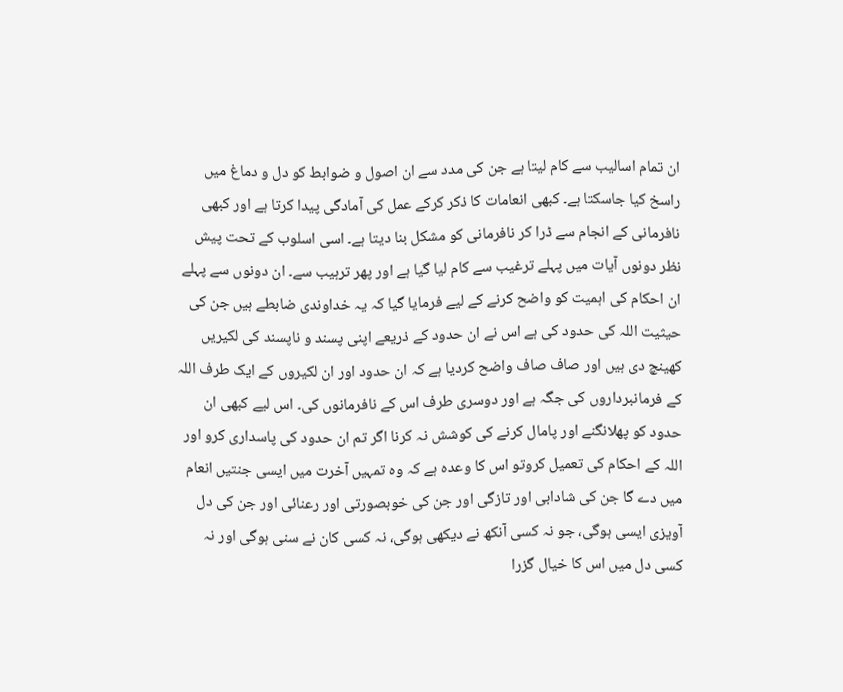ان تمام اسالیب سے کام لیتا ہے جن کی مدد سے ان اصول و ضوابط کو دل و دماغ میں راسخ کیا جاسکتا ہے۔ کبھی انعامات کا ذکر کرکے عمل کی آمادگی پیدا کرتا ہے اور کبھی نافرمانی کے انجام سے ڈرا کر نافرمانی کو مشکل بنا دیتا ہے۔ اسی اسلوب کے تحت پیش نظر دونوں آیات میں پہلے ترغیب سے کام لیا گیا ہے اور پھر ترہیب سے۔ ان دونوں سے پہلے ان احکام کی اہمیت کو واضح کرنے کے لیے فرمایا گیا کہ یہ خداوندی ضابطے ہیں جن کی حیثیت اللہ کی حدود کی ہے اس نے ان حدود کے ذریعے اپنی پسند و ناپسند کی لکیریں کھینچ دی ہیں اور صاف صاف واضح کردیا ہے کہ ان حدود اور ان لکیروں کے ایک طرف اللہ کے فرمانبرداروں کی جگہ ہے اور دوسری طرف اس کے نافرمانوں کی۔ اس لیے کبھی ان حدود کو پھلانگنے اور پامال کرنے کی کوشش نہ کرنا اگر تم ان حدود کی پاسداری کرو اور اللہ کے احکام کی تعمیل کروتو اس کا وعدہ ہے کہ وہ تمہیں آخرت میں ایسی جنتیں انعام میں دے گا جن کی شادابی اور تازگی اور جن کی خوبصورتی اور رعنائی اور جن کی دل آویزی ایسی ہوگی، جو نہ کسی آنکھ نے دیکھی ہوگی، نہ کسی کان نے سنی ہوگی اور نہ کسی دل میں اس کا خیال گزرا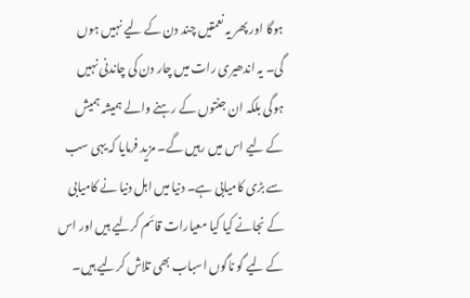ہوگا اور پھر یہ نعمتیں چند دن کے لیے نہیں ہوں گی۔ یہ اندھیری رات میں چار دن کی چاندنی نہیں ہوگی بلکہ ان جنتوں کے رہنے والے ہمیشہ ہمیش کے لیے اس میں رہیں گے۔ مزید فرمایا کہ یہی سب سے بڑی کامیابی ہے۔ دنیا میں اہل دنیا نے کامیابی کے نجانے کیا کیا معیارات قائم کرلیے ہیں اور اس کے لیے گو ناگوں اسباب بھی تلاش کرلیے ہیں۔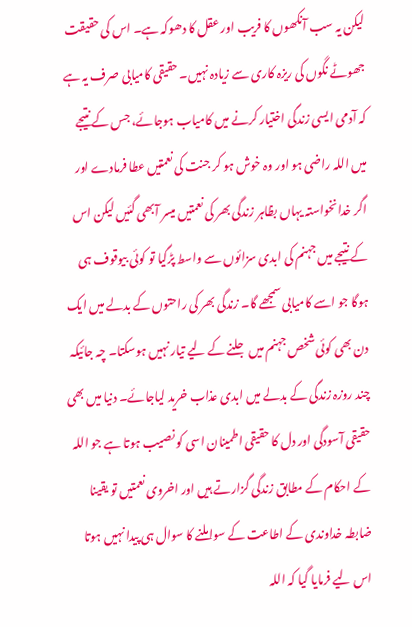لیکن یہ سب آنکھوں کا فریب اور عقل کا دھوکہ ہے۔ اس کی حقیقت جھوٹے نگوں کی ریزہ کاری سے زیادہ نہیں۔ حقیقی کامیابی صرف یہ ہے کہ آدمی ایسی زندگی اختیار کرنے میں کامیاب ہوجائے، جس کے نتیجے میں اللہ راضی ہو اور وہ خوش ہو کر جنت کی نعمتیں عطا فرمادے اور اگر خدانخواستہ یہاں بظاہر زندگی بھر کی نعمتیں میسر آبھی گئیں لیکن اس کے نتیجے میں جہنم کی ابدی سزائوں سے واسط پڑگیا تو کوئی بیوقوف ہی ہوگا جو اسے کامیابی سمجھے گا۔ زندگی بھر کی راحتوں کے بدلے میں ایک دن بھی کوئی شخص جہنم میں جلنے کے لیے تیار نہیں ہوسکتا۔ چہ جائیکہ چند روزہ زندگی کے بدلے میں ابدی عذاب خرید لیاجائے۔ دنیا میں بھی حقیقی آسودگی اور دل کا حقیقی اطمینان اسی کو نصیب ہوتا ہے جو اللہ کے احکام کے مطابق زندگی گزارتے ہیں اور اخروی نعمتیں تو یقینا ضابطہ خداوندی کے اطاعت کے سواملنے کا سوال ہی پیدا نہیں ہوتا اس لیے فرمایا گیا کہ اللہ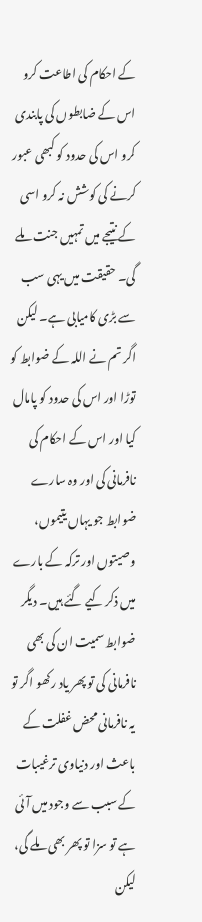کے احکام کی اطاعت کرو اس کے ضابطوں کی پابندی کرو اس کی حدود کو کبھی عبور کرنے کی کوشش نہ کرو اسی کے نتیجے میں تمہیں جنت ملے گی۔ حقیقت میں یہی سب سے بڑی کامیابی ہے۔ لیکن اگر تم نے اللہ کے ضوابط کو توڑا اور اس کی حدود کو پامال کیا اور اس کے احکام کی نافرمانی کی اور وہ سارے ضوابط جو یہاں یتیموں، وصیتوں اور ترکہ کے بارے میں ذکر کیے گئے ہیں۔ دیگر ضوابط سمیت ان کی بھی نافرمانی کی تو پھر یاد رکھو اگر تو یہ نافرمانی محض غفلت کے باعث اور دنیاوی ترغیبات کے سبب سے وجود میں آئی ہے تو سزا تو پھر بھی ملے گی، لیکن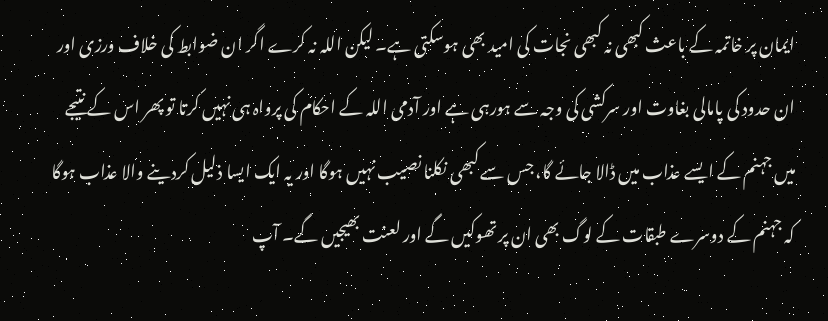ایمان پر خاتمہ کے باعث کبھی نہ کبھی نجات کی امید بھی ہوسکتی ہے۔ لیکن اللہ نہ کرے اگر ان ضوابط کی خلاف ورزی اور ان حدود کی پامالی بغاوت اور سرکشی کی وجہ سے ہورہی ہے اور آدمی اللہ کے احکام کی پرواہ ہی نہیں کرتا تو پھر اس کے نتیجے میں جہنم کے ایسے عذاب میں ڈالا جائے گا، جس سے کبھی نکلنا نصیب نہیں ہوگا اور یہ ایک ایسا ذلیل کردینے والا عذاب ہوگا کہ جہنم کے دوسرے طبقات کے لوگ بھی ان پر تھوکیں گے اور لعنت بھیجیں گے۔ آپ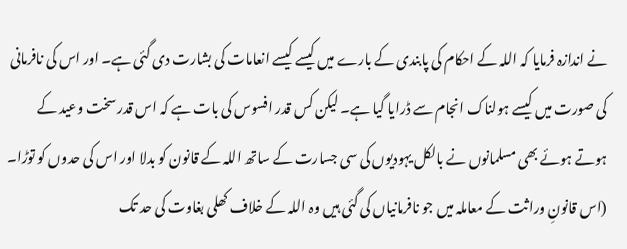نے اندازہ فرمایا کہ اللہ کے احکام کی پابندی کے بارے میں کیسے کیسے انعامات کی بشارت دی گئی ہے۔ اور اس کی نافرمانی کی صورت میں کیسے ہولناک انجام سے ڈرایا گیا ہے۔ لیکن کس قدر افسوس کی بات ہے کہ اس قدر سخت وعید کے ہوتے ہوئے بھی مسلمانوں نے بالکل یہودیوں کی سی جسارت کے ساتھ اللہ کے قانون کو بدلا اور اس کی حدوں کو توڑا۔ (اس قانونِ وراثت کے معاملہ میں جو نافرمانیاں کی گئی ہیں وہ اللہ کے خلاف کھلی بغاوت کی حد تک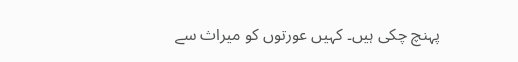پہنچ چکی ہیں۔ کہیں عورتوں کو میراث سے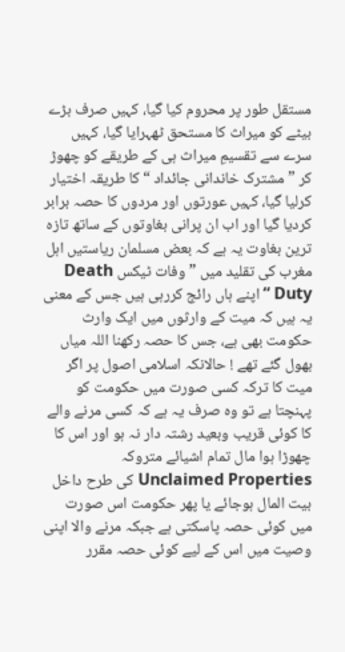مستقل طور پر محروم کیا گیا، کہیں صرف بڑے بیٹے کو میراث کا مستحق ٹھہرایا گیا، کہیں سرے سے تقسیمِ میراث ہی کے طریقے کو چھوڑ کر ” مشترک خاندانی جائداد “ کا طریقہ اختیار کرلیا گیا، کہیں عورتوں اور مردوں کا حصہ برابر کردیا گیا اور اب ان پرانی بغاوتوں کے ساتھ تازہ ترین بغاوت یہ ہے کہ بعض مسلمان ریاستیں اہل مغرب کی تقلید میں ” وفات ٹیکس Death Duty “ اپنے ہاں رائج کررہی ہیں جس کے معنی یہ ہیں کہ میت کے وارثوں میں ایک وارث حکومت بھی ہے، جس کا حصہ رکھنا اللہ میاں بھول گئے تھے ! حالانکہ اسلامی اصول پر اگر میت کا ترکہ کسی صورت میں حکومت کو پہنچتا ہے تو وہ صرف یہ ہے کہ کسی مرنے والے کا کوئی قریب وبعید رشتہ دار نہ ہو اور اس کا چھوڑا ہوا مال تمام اشیائے متروکہ Unclaimed Properties کی طرح داخل بیت المال ہوجائے یا پھر حکومت اس صورت میں کوئی حصہ پاسکتی ہے جبکہ مرنے والا اپنی وصیت میں اس کے لیے کوئی حصہ مقرر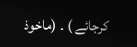کرجائے ) ۔ (ماخوذ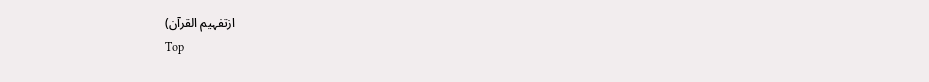ازتفہیم القرآن)
Top